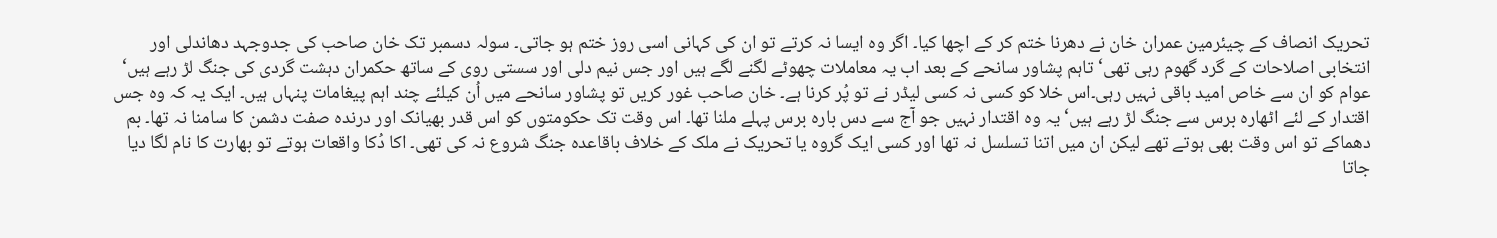تحریک انصاف کے چیئرمین عمران خان نے دھرنا ختم کر کے اچھا کیا۔ اگر وہ ایسا نہ کرتے تو ان کی کہانی اسی روز ختم ہو جاتی۔ سولہ دسمبر تک خان صاحب کی جدوجہد دھاندلی اور انتخابی اصلاحات کے گرد گھوم رہی تھی‘ تاہم پشاور سانحے کے بعد اب یہ معاملات چھوٹے لگنے لگے ہیں اور جس نیم دلی اور سستی روی کے ساتھ حکمران دہشت گردی کی جنگ لڑ رہے ہیں‘ عوام کو ان سے خاص امید باقی نہیں رہی۔اس خلا کو کسی نہ کسی لیڈر نے تو پُر کرنا ہے۔ خان صاحب غور کریں تو پشاور سانحے میں اُن کیلئے چند اہم پیغامات پنہاں ہیں۔ ایک یہ کہ وہ جس اقتدار کے لئے اٹھارہ برس سے جنگ لڑ رہے ہیں‘ یہ وہ اقتدار نہیں جو آج سے دس بارہ برس پہلے ملنا تھا۔ اس وقت تک حکومتوں کو اس قدر بھیانک اور درندہ صفت دشمن کا سامنا نہ تھا۔ بم دھماکے تو اس وقت بھی ہوتے تھے لیکن ان میں اتنا تسلسل نہ تھا اور کسی ایک گروہ یا تحریک نے ملک کے خلاف باقاعدہ جنگ شروع نہ کی تھی۔ اکا دُکا واقعات ہوتے تو بھارت کا نام لگا دیا جاتا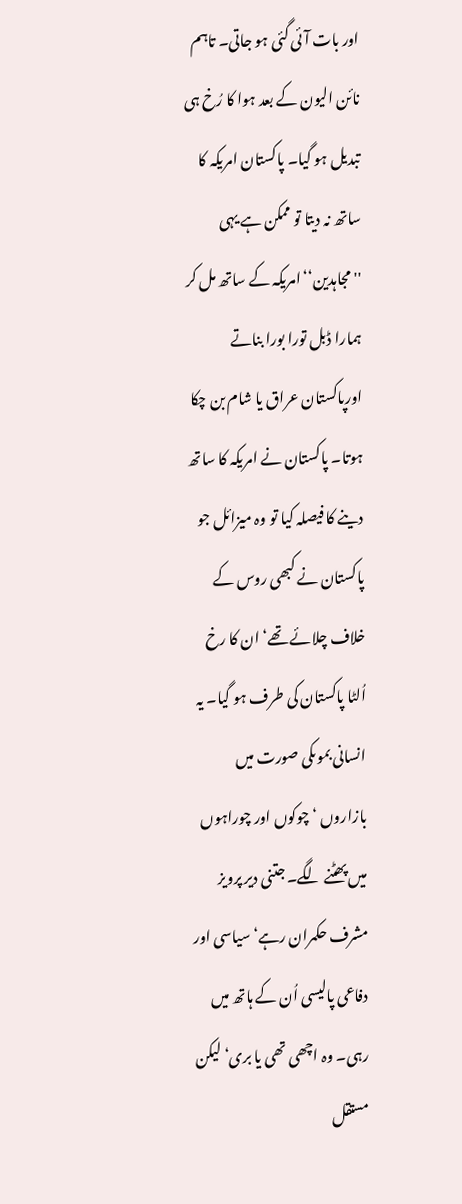اور بات آئی گئی ہو جاتی۔ تاہم نائن الیون کے بعد ہوا کا رُخ ہی تبدیل ہو گیا۔ پاکستان امریکہ کا ساتھ نہ دیتا تو ممکن ہے یہی ''مجاہدین‘‘امریکہ کے ساتھ مل کر ہمارا ڈبل تورا بورا بناتے اورپاکستان عراق یا شام بن چکا ہوتا۔ پاکستان نے امریکہ کا ساتھ دینے کا فیصلہ کیا تو وہ میزائل جو پاکستان نے کبھی روس کے خلاف چلائے تھے‘ ان کا رخ اُلٹا پاکستان کی طرف ہو گیا۔ یہ انسانی بموںکی صورت میں بازاروں ‘ چوکوں اور چوراہوں میں پھٹنے لگے۔ جتنی دیر پرویز مشرف حکمران رہے‘ سیاسی اور دفاعی پالیسی اُن کے ہاتھ میں رہی۔ وہ اچھی تھی یا بری‘ لیکن مستقل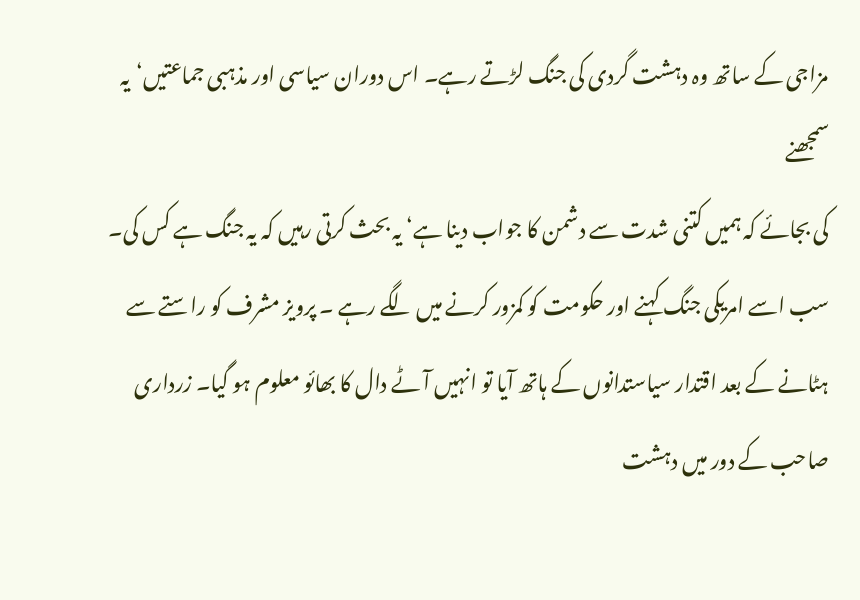مزاجی کے ساتھ وہ دہشت گردی کی جنگ لڑتے رہے۔ اس دوران سیاسی اور مذہبی جماعتیں‘یہ سمجھنے
کی بجائے کہ ہمیں کتنی شدت سے دشمن کا جواب دینا ہے‘ یہ بحث کرتی رہیں کہ یہ جنگ ہے کس کی۔ سب اسے امریکی جنگ کہنے اور حکومت کو کمزور کرنے میں لگے رہے ۔ پرویز مشرف کو راستے سے ہٹانے کے بعد اقتدار سیاستدانوں کے ہاتھ آیا تو انہیں آٹے دال کا بھائو معلوم ہو گیا۔ زرداری صاحب کے دور میں دہشت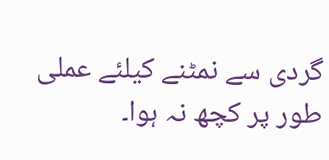گردی سے نمٹنے کیلئے عملی طور پر کچھ نہ ہوا۔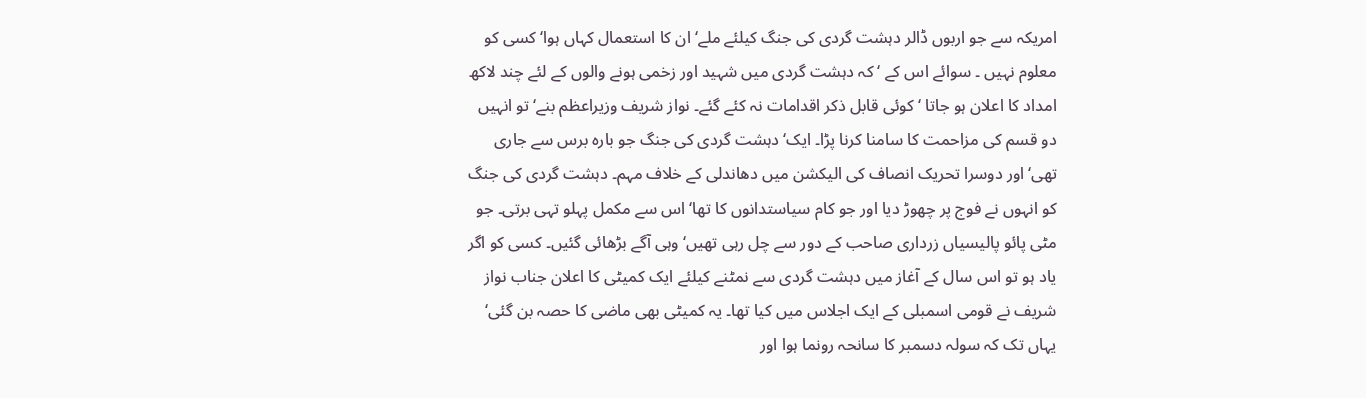امریکہ سے جو اربوں ڈالر دہشت گردی کی جنگ کیلئے ملے‘ ان کا استعمال کہاں ہوا‘ کسی کو معلوم نہیں ۔ سوائے اس کے ‘ کہ دہشت گردی میں شہید اور زخمی ہونے والوں کے لئے چند لاکھ امداد کا اعلان ہو جاتا ‘ کوئی قابل ذکر اقدامات نہ کئے گئے۔ نواز شریف وزیراعظم بنے‘ تو انہیں دو قسم کی مزاحمت کا سامنا کرنا پڑا۔ ایک‘ دہشت گردی کی جنگ جو بارہ برس سے جاری تھی‘ اور دوسرا تحریک انصاف کی الیکشن میں دھاندلی کے خلاف مہم۔ دہشت گردی کی جنگ کو انہوں نے فوج پر چھوڑ دیا اور جو کام سیاستدانوں کا تھا‘ اس سے مکمل پہلو تہی برتی۔ جو مٹی پائو پالیسیاں زرداری صاحب کے دور سے چل رہی تھیں‘ وہی آگے بڑھائی گئیں۔ کسی کو اگر یاد ہو تو اس سال کے آغاز میں دہشت گردی سے نمٹنے کیلئے ایک کمیٹی کا اعلان جناب نواز شریف نے قومی اسمبلی کے ایک اجلاس میں کیا تھا۔ یہ کمیٹی بھی ماضی کا حصہ بن گئی‘ یہاں تک کہ سولہ دسمبر کا سانحہ رونما ہوا اور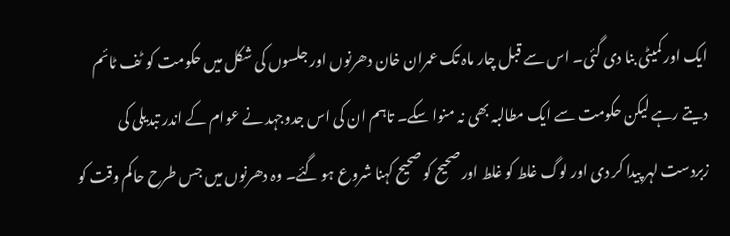ایک اور کمیٹی بنا دی گئی۔ اس سے قبل چار ماہ تک عمران خان دھرنوں اور جلسوں کی شکل میں حکومت کو ٹف ٹائم دیتے رہے لیکن حکومت سے ایک مطالبہ بھی نہ منوا سکے۔ تاہم ان کی اس جدوجہد نے عوام کے اندر تبدیلی کی زبردست لہر پیدا کر دی اور لوگ غلط کو غلط اور صحیح کو صحیح کہنا شروع ہو گئے۔ وہ دھرنوں میں جس طرح حاکم وقت کو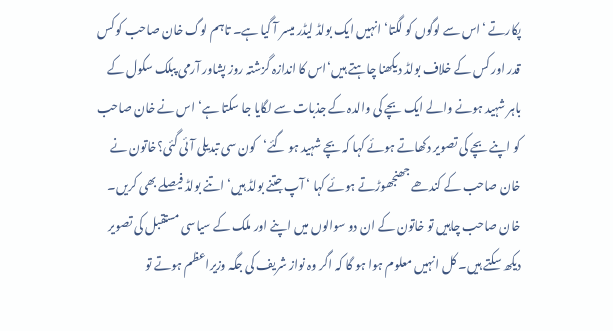پکارتے ‘اس سے لوگوں کو لگتا‘ انہیں ایک بولڈ لیڈر میسر آ گیا ہے۔ تاہم لوگ خان صاحب کو کس قدر اور کس کے خلاف بولڈ دیکھنا چاہتے ہیں‘اس کا اندازہ گزشتہ روز پشاور آرمی پبلک سکول کے باہر شہید ہونے والے ایک بچے کی والدہ کے جذبات سے لگایا جا سکتا ہے‘ اس نے خان صاحب کو اپنے بچے کی تصویر دکھاتے ہوئے کہا کہ بچے شہید ہو گئے‘کون سی تبدیلی آئی گئی؟خاتون نے خان صاحب کے کندھے جھنجھوڑتے ہوئے کہا ‘ آپ جتنے بولڈ ہیں‘ اتنے بولڈ فیصلے بھی کریں۔
خان صاحب چاہیں تو خاتون کے ان دو سوالوں میں اپنے اور ملک کے سیاسی مستقبل کی تصویر دیکھ سکتے ہیں۔ کل انہیں معلوم ہوا ہو گا کہ اگر وہ نواز شریف کی جگہ وزیراعظم ہوتے تو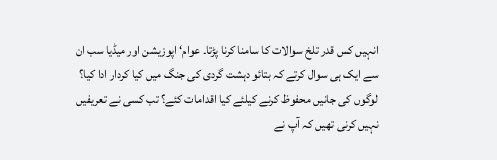انہیں کس قدر تلخ سوالات کا سامنا کرنا پڑتا۔ عوام‘ اپوزیشن اور میڈیا سب ان سے ایک ہی سوال کرتے کہ بتائو دہشت گردی کی جنگ میں کیا کردار ادا کیا؟ لوگوں کی جانیں محفوظ کرنے کیلئے کیا اقدامات کئے؟ تب کسی نے تعریفیں نہیں کرنی تھیں کہ آپ نے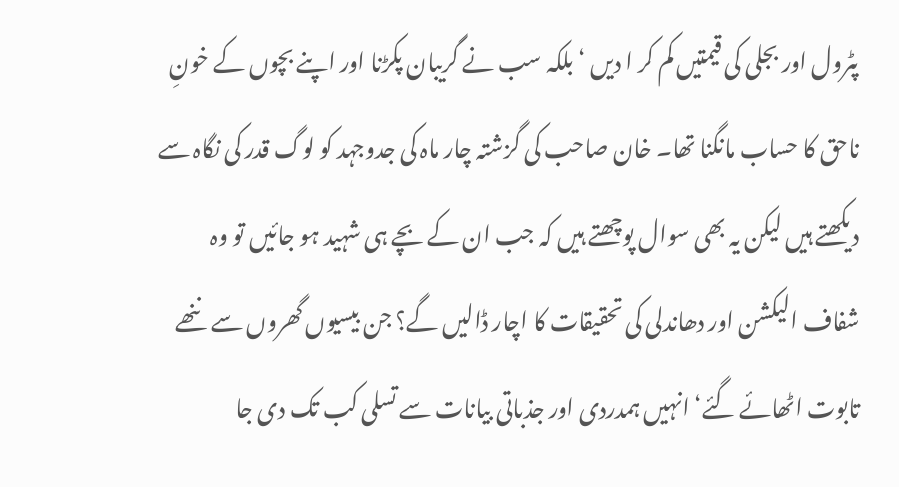پٹرول اور بجلی کی قیمتیں کم کر ا دیں ‘ بلکہ سب نے گریبان پکڑنا اور اپنے بچوں کے خونِ ناحق کا حساب مانگنا تھا۔ خان صاحب کی گزشتہ چار ماہ کی جدوجہد کو لوگ قدر کی نگاہ سے دیکھتے ہیں لیکن یہ بھی سوال پوچھتے ہیں کہ جب ان کے بچے ہی شہید ہو جائیں تو وہ شفاف الیکشن اور دھاندلی کی تحقیقات کا اچار ڈالیں گے؟ جن بیسیوں گھروں سے ننھے تابوت اٹھائے گئے‘ انہیں ہمدردی اور جذباتی بیانات سے تسلی کب تک دی جا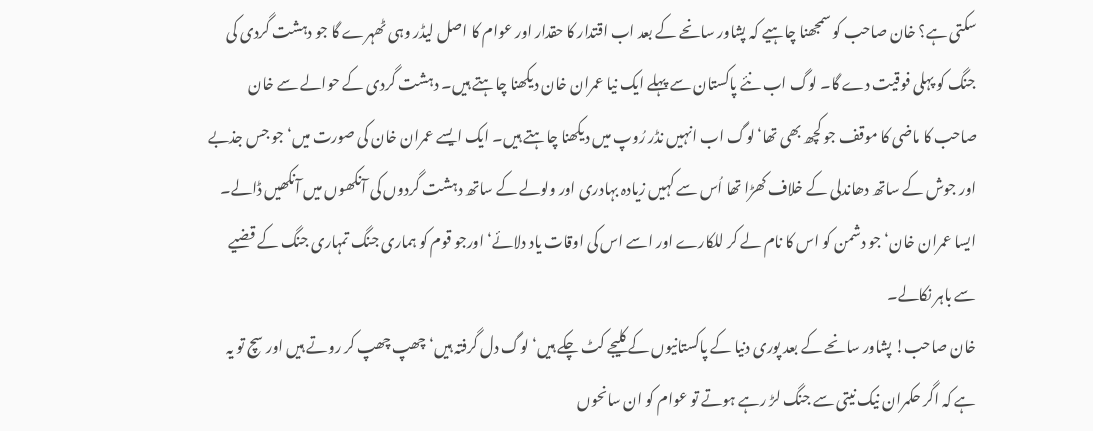سکتی ہے؟ خان صاحب کو سمجھنا چاہیے کہ پشاور سانحے کے بعد اب اقتدار کا حقدار اور عوام کا اصل لیڈر وہی ٹھہرے گا جو دہشت گردی کی جنگ کو پہلی فوقیت دے گا۔ لوگ اب نئے پاکستان سے پہلے ایک نیا عمران خان دیکھنا چاہتے ہیں۔ دہشت گردی کے حوالے سے خان صاحب کا ماضی کا موقف جو کچھ بھی تھا‘لوگ اب انہیں نڈر رُوپ میں دیکھنا چاہتے ہیں۔ ایک ایسے عمران خان کی صورت میں‘ جو جس جذبے اور جوش کے ساتھ دھاندلی کے خلاف کھڑا تھا اُس سے کہیں زیادہ بہادری اور ولولے کے ساتھ دہشت گردوں کی آنکھوں میں آنکھیں ڈالے۔ ایسا عمران خان‘ جو دشمن کو اس کا نام لے کر للکارے اور اسے اس کی اوقات یاد دلائے‘ اورجو قوم کو ہماری جنگ تمہاری جنگ کے قضیے سے باہر نکالے۔
خان صاحب! پشاور سانحے کے بعد پوری دنیا کے پاکستانیوں کے کلیجے کٹ چکے ہیں‘ لوگ دل گرفتہ ہیں‘ چھپ چھپ کر روتے ہیں اور سچ تو یہ ہے کہ اگر حکمران نیک نیتی سے جنگ لڑ رہے ہوتے تو عوام کو ان سانحوں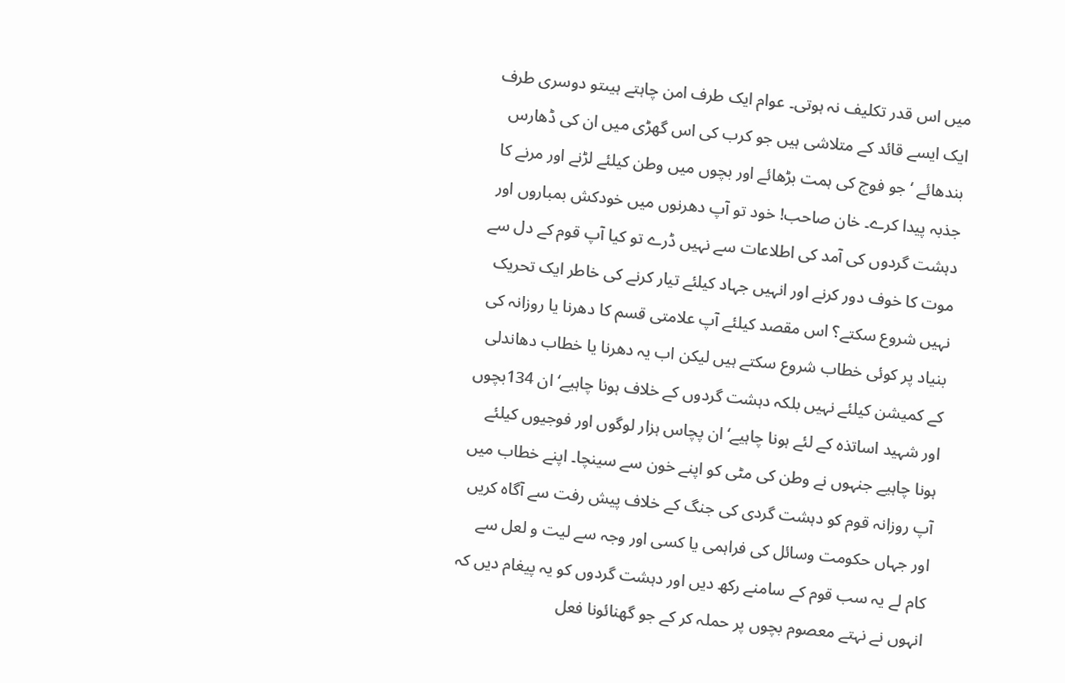میں اس قدر تکلیف نہ ہوتی۔ عوام ایک طرف امن چاہتے ہیںتو دوسری طرف ایک ایسے قائد کے متلاشی ہیں جو کرب کی اس گھڑی میں ان کی ڈھارس بندھائے ‘ جو فوج کی ہمت بڑھائے اور بچوں میں وطن کیلئے لڑنے اور مرنے کا جذبہ پیدا کرے۔ خان صاحب! خود تو آپ دھرنوں میں خودکش بمباروں اور دہشت گردوں کی آمد کی اطلاعات سے نہیں ڈرے تو کیا آپ قوم کے دل سے موت کا خوف دور کرنے اور انہیں جہاد کیلئے تیار کرنے کی خاطر ایک تحریک نہیں شروع سکتے؟ اس مقصد کیلئے آپ علامتی قسم کا دھرنا یا روزانہ کی بنیاد پر کوئی خطاب شروع سکتے ہیں لیکن اب یہ دھرنا یا خطاب دھاندلی کے کمیشن کیلئے نہیں بلکہ دہشت گردوں کے خلاف ہونا چاہیے‘ ان 134بچوں اور شہید اساتذہ کے لئے ہونا چاہیے‘ ان پچاس ہزار لوگوں اور فوجیوں کیلئے ہونا چاہیے جنہوں نے وطن کی مٹی کو اپنے خون سے سینچا۔ اپنے خطاب میں آپ روزانہ قوم کو دہشت گردی کی جنگ کے خلاف پیش رفت سے آگاہ کریں اور جہاں حکومت وسائل کی فراہمی یا کسی اور وجہ سے لیت و لعل سے کام لے یہ سب قوم کے سامنے رکھ دیں اور دہشت گردوں کو یہ پیغام دیں کہ انہوں نے نہتے معصوم بچوں پر حملہ کر کے جو گھنائونا فعل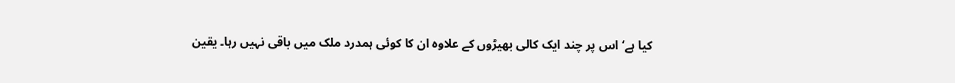کیا ہے‘ اس پر چند ایک کالی بھیڑوں کے علاوہ ان کا کوئی ہمدرد ملک میں باقی نہیں رہا۔ یقین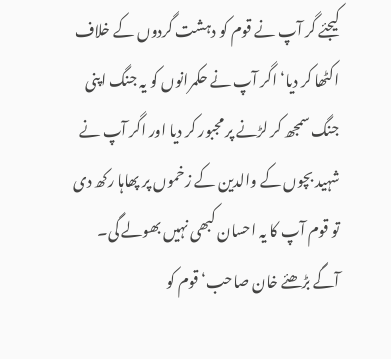کیجئے گر آپ نے قوم کو دہشت گردوں کے خلاف اکٹھا کر دیا‘ اگر آپ نے حکمرانوں کو یہ جنگ اپنی جنگ سمجھ کر لڑنے پر مجبور کر دیا اور اگر آپ نے شہید بچوں کے والدین کے زخموں پر پھاہا رکھ دی تو قوم آپ کا یہ احسان کبھی نہیں بھولے گی۔ آگے بڑھئے خان صاحب‘ قوم کو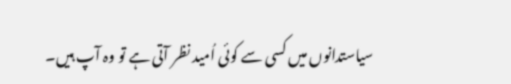سیاستدانوں میں کسی سے کوئی اُمید نظر آتی ہے تو وہ آپ ہیں۔